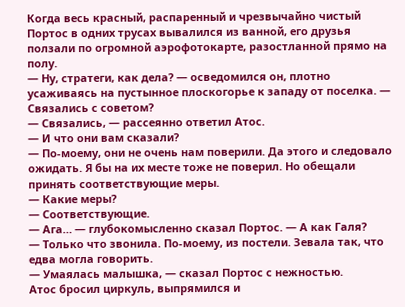Когда весь красный, распаренный и чрезвычайно чистый Портос в одних трусах вывалился из ванной, его друзья ползали по огромной аэрофотокарте, разостланной прямо на полу.
— Ну, стратеги, как дела? — осведомился он, плотно усаживаясь на пустынное плоскогорье к западу от поселка. — Связались с советом?
— Связались, — рассеянно ответил Атос.
— И что они вам сказали?
— По-моему, они не очень нам поверили. Да этого и следовало ожидать. Я бы на их месте тоже не поверил. Но обещали принять соответствующие меры.
— Какие меры?
— Соответствующие.
— Ага… — глубокомысленно сказал Портос. — А как Галя?
— Только что звонила. По-моему, из постели. Зевала так, что едва могла говорить.
— Умаялась малышка, — сказал Портос с нежностью.
Атос бросил циркуль, выпрямился и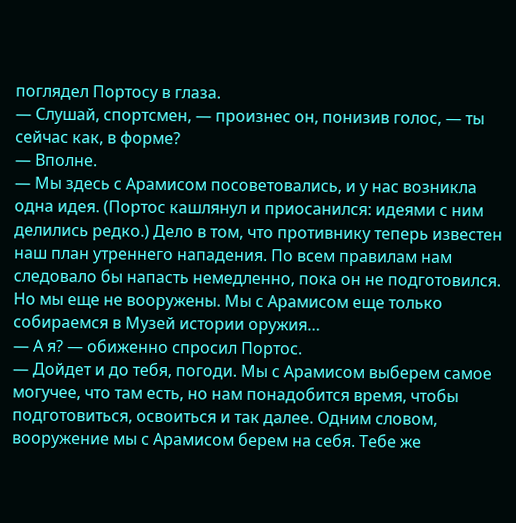поглядел Портосу в глаза.
— Слушай, спортсмен, — произнес он, понизив голос, — ты сейчас как, в форме?
— Вполне.
— Мы здесь с Арамисом посоветовались, и у нас возникла одна идея. (Портос кашлянул и приосанился: идеями с ним делились редко.) Дело в том, что противнику теперь известен наш план утреннего нападения. По всем правилам нам следовало бы напасть немедленно, пока он не подготовился. Но мы еще не вооружены. Мы с Арамисом еще только собираемся в Музей истории оружия…
— А я? — обиженно спросил Портос.
— Дойдет и до тебя, погоди. Мы с Арамисом выберем самое могучее, что там есть, но нам понадобится время, чтобы подготовиться, освоиться и так далее. Одним словом, вооружение мы с Арамисом берем на себя. Тебе же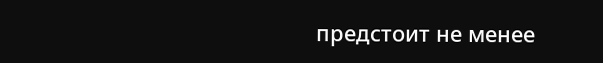предстоит не менее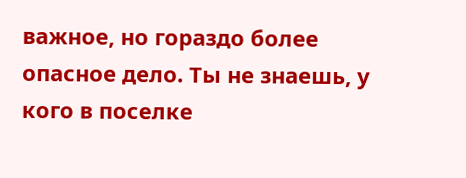важное, но гораздо более опасное дело. Ты не знаешь, у кого в поселке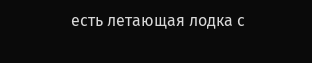есть летающая лодка с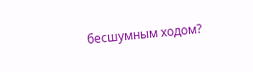бесшумным ходом?